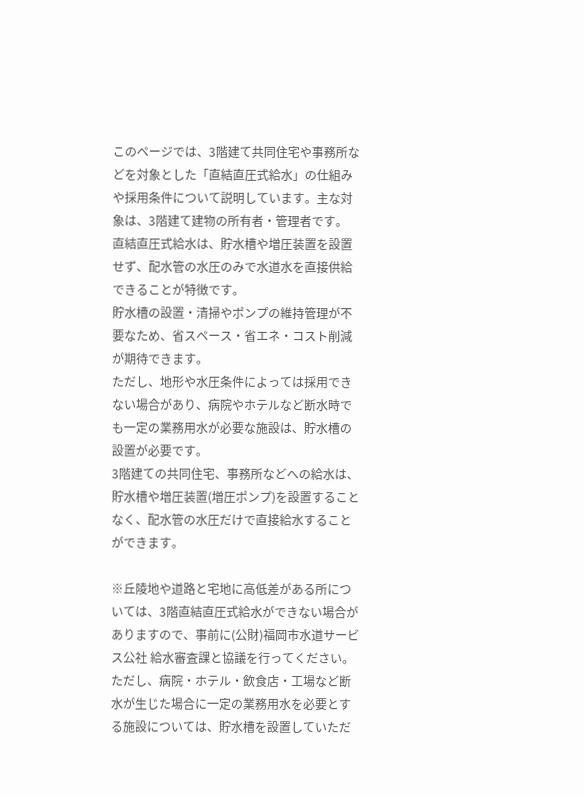このページでは、3階建て共同住宅や事務所などを対象とした「直結直圧式給水」の仕組みや採用条件について説明しています。主な対象は、3階建て建物の所有者・管理者です。
直結直圧式給水は、貯水槽や増圧装置を設置せず、配水管の水圧のみで水道水を直接供給できることが特徴です。
貯水槽の設置・清掃やポンプの維持管理が不要なため、省スペース・省エネ・コスト削減が期待できます。
ただし、地形や水圧条件によっては採用できない場合があり、病院やホテルなど断水時でも一定の業務用水が必要な施設は、貯水槽の設置が必要です。
3階建ての共同住宅、事務所などへの給水は、貯水槽や増圧装置(増圧ポンプ)を設置することなく、配水管の水圧だけで直接給水することができます。

※丘陵地や道路と宅地に高低差がある所については、3階直結直圧式給水ができない場合がありますので、事前に(公財)福岡市水道サービス公社 給水審査課と協議を行ってください。
ただし、病院・ホテル・飲食店・工場など断水が生じた場合に一定の業務用水を必要とする施設については、貯水槽を設置していただ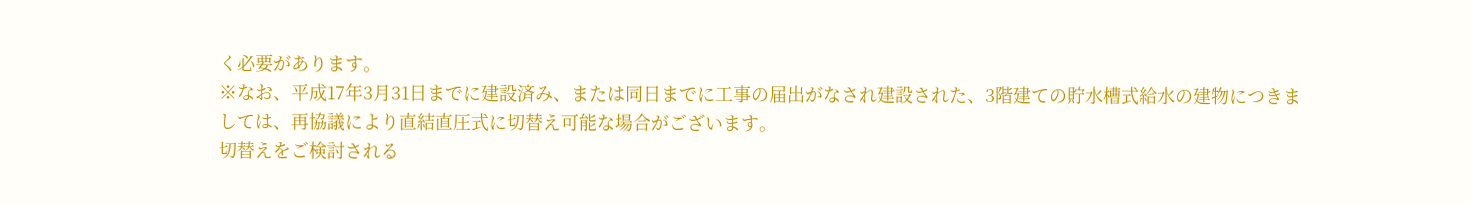く必要があります。
※なお、平成17年3月31日までに建設済み、または同日までに工事の届出がなされ建設された、3階建ての貯水槽式給水の建物につきましては、再協議により直結直圧式に切替え可能な場合がございます。
切替えをご検討される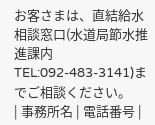お客さまは、直結給水相談窓口(水道局節水推進課内 TEL:092-483-3141)までご相談ください。
| 事務所名 | 電話番号 |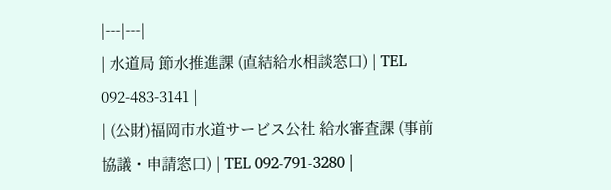|---|---|
| 水道局 節水推進課 (直結給水相談窓口) | TEL 092-483-3141 |
| (公財)福岡市水道サービス公社 給水審査課 (事前協議・申請窓口) | TEL 092-791-3280 |